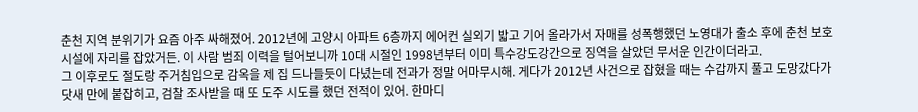춘천 지역 분위기가 요즘 아주 싸해졌어. 2012년에 고양시 아파트 6층까지 에어컨 실외기 밟고 기어 올라가서 자매를 성폭행했던 노영대가 출소 후에 춘천 보호시설에 자리를 잡았거든. 이 사람 범죄 이력을 털어보니까 10대 시절인 1998년부터 이미 특수강도강간으로 징역을 살았던 무서운 인간이더라고.
그 이후로도 절도랑 주거침입으로 감옥을 제 집 드나들듯이 다녔는데 전과가 정말 어마무시해. 게다가 2012년 사건으로 잡혔을 때는 수갑까지 풀고 도망갔다가 닷새 만에 붙잡히고, 검찰 조사받을 때 또 도주 시도를 했던 전적이 있어. 한마디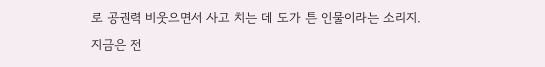로 공권력 비웃으면서 사고 치는 데 도가 튼 인물이라는 소리지.
지금은 전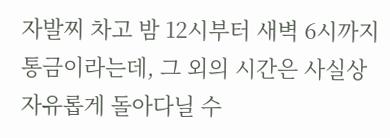자발찌 차고 밤 12시부터 새벽 6시까지 통금이라는데, 그 외의 시간은 사실상 자유롭게 돌아다닐 수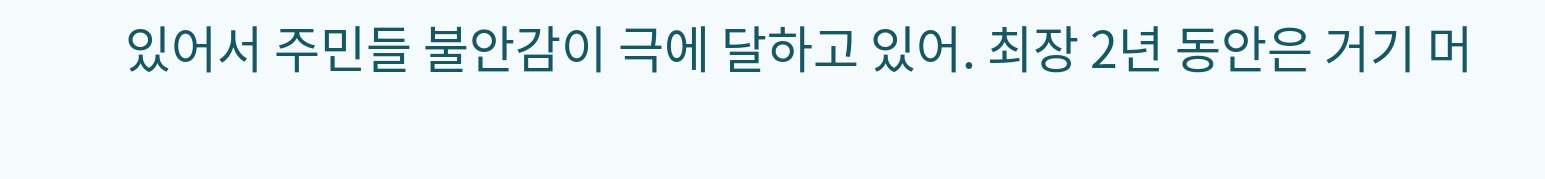있어서 주민들 불안감이 극에 달하고 있어. 최장 2년 동안은 거기 머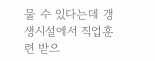물 수 있다는데 갱생시설에서 직업훈련 받으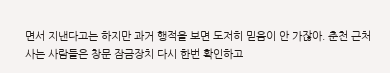면서 지낸다고는 하지만 과거 행적을 보면 도저히 믿음이 안 가잖아. 춘천 근처 사는 사람들은 창문 잠금장치 다시 한번 확인하고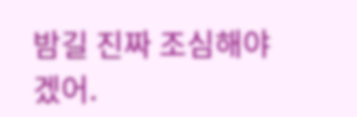밤길 진짜 조심해야겠어.